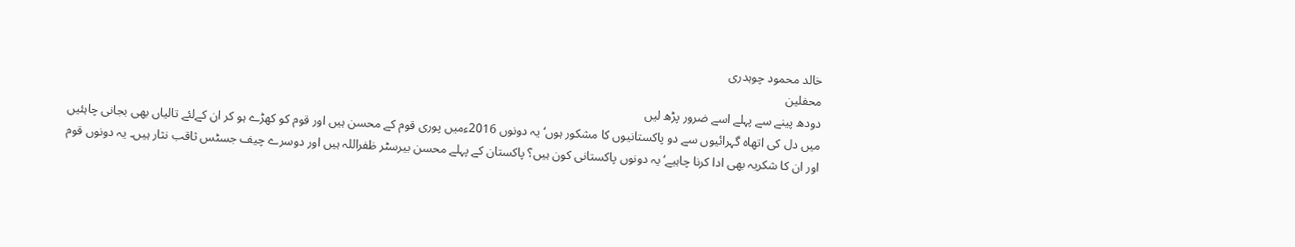خالد محمود چوہدری
محفلین
دودھ پینے سے پہلے اسے ضرور پڑھ لیں
میں دل کی اتھاہ گہرائیوں سے دو پاکستانیوں کا مشکور ہوں‘ یہ دونوں 2016ءمیں پوری قوم کے محسن ہیں اور قوم کو کھڑے ہو کر ان کےلئے تالیاں بھی بجانی چاہئیں اور ان کا شکریہ بھی ادا کرنا چاہیے‘یہ دونوں پاکستانی کون ہیں؟ پاکستان کے پہلے محسن بیرسٹر ظفراللہ ہیں اور دوسرے چیف جسٹس ثاقب نثار ہیں۔ یہ دونوں قوم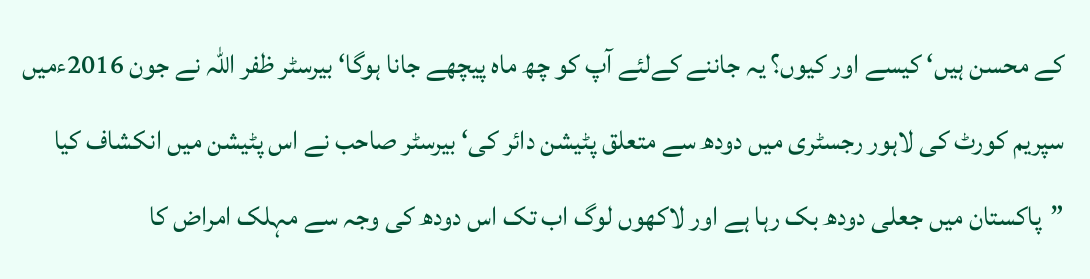کے محسن ہیں‘ کیسے اور کیوں؟ یہ جاننے کےلئے آپ کو چھ ماہ پیچھے جانا ہوگا‘ بیرسٹر ظفر اللہ نے جون 2016ءمیں سپریم کورٹ کی لاہور رجسٹری میں دودھ سے متعلق پٹیشن دائر کی‘ بیرسٹر صاحب نے اس پٹیشن میں انکشاف کیا
”پاکستان میں جعلی دودھ بک رہا ہے اور لاکھوں لوگ اب تک اس دودھ کی وجہ سے مہلک امراض کا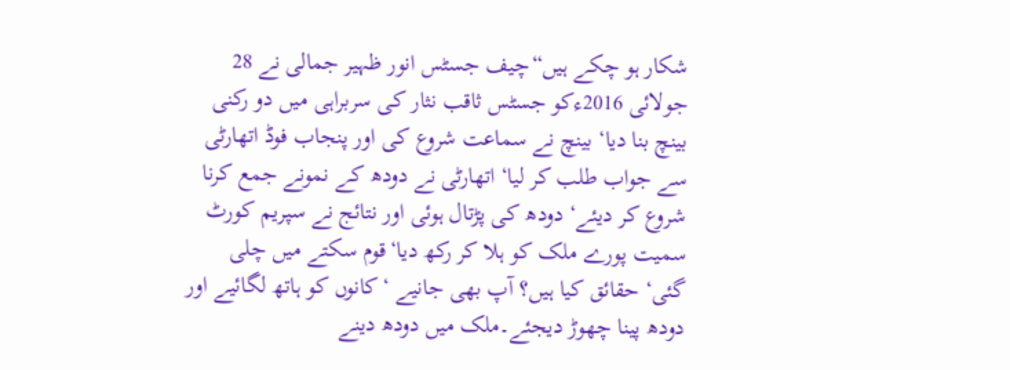شکار ہو چکے ہیں“چیف جسٹس انور ظہیر جمالی نے 28 جولائی 2016ءکو جسٹس ثاقب نثار کی سربراہی میں دو رکنی بینچ بنا دیا‘ بینچ نے سماعت شروع کی اور پنجاب فوڈ اتھارٹی سے جواب طلب کر لیا‘ اتھارٹی نے دودھ کے نمونے جمع کرنا شروع کر دیئے‘ دودھ کی پڑتال ہوئی اور نتائج نے سپریم کورٹ سمیت پورے ملک کو ہلا کر رکھ دیا‘قوم سکتے میں چلی گئی‘ حقائق کیا ہیں؟ آپ بھی جانیے ‘کانوں کو ہاتھ لگائیے اور دودھ پینا چھوڑ دیجئے۔ملک میں دودھ دینے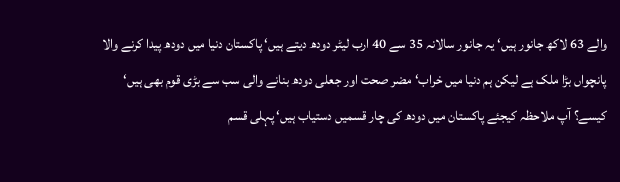والے 63 لاکھ جانور ہیں‘ یہ جانور سالانہ 35 سے 40 ارب لیٹر دودھ دیتے ہیں‘ پاکستان دنیا میں دودھ پیدا کرنے والا پانچواں بڑا ملک ہے لیکن ہم دنیا میں خراب‘ مضر صحت اور جعلی دودھ بنانے والی سب سے بڑی قوم بھی ہیں‘ کیسے؟ آپ ملاحظہ کیجئے پاکستان میں دودھ کی چار قسمیں دستیاب ہیں‘ پہلی قسم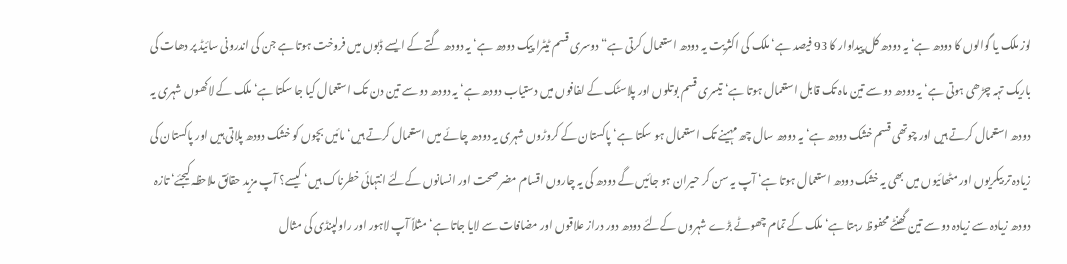لوز ملک یا گوالوں کا دودھ ہے‘ یہ دودھ کل پیداوار کا 93 فیصد ہے‘ ملک کی اکثریت یہ دودھ استعمال کرتی ہے“ دوسری قسم ٹیٹرا پیک دودھ ہے‘ یہ دودھ گتے کے ایسے ڈبوں میں فروخت ہوتا ہے جن کی اندرونی سائیڈ پر دھات کی باریک تہہ چڑھی ہوتی ہے‘ یہ دودھ دو سے تین ماہ تک قابل استعمال ہوتا ہے‘ تیسری قسم بوتلوں اور پلاسٹک کے لفافوں میں دستیاب دودھ ہے‘ یہ دودھ دو سے تین دن تک استعمال کیا جا سکتا ہے‘ ملک کے لاکھوں شہری یہ دودھ استعمال کرتے ہیں اور چوتھی قسم خشک دودھ ہے‘ یہ دودھ سال چھ مہینے تک استعمال ہو سکتا ہے‘ پاکستان کے کروڑوں شہری یہ دودھ چائے میں استعمال کرتے ہیں‘ مائیں بچوں کو خشک دودھ پلاتی ہیں اور پاکستان کی زیادہ تر بیکریوں اور مٹھائیوں میں بھی یہ خشک دودھ استعمال ہوتا ہے‘ آپ یہ سن کر حیران ہو جائیں گے دودھ کی یہ چاروں اقسام مضر صحت اور انسانوں کےلئے انتہائی خطرناک ہیں‘ کیسے؟ آپ مزید حقائق ملاحظہ کیجئے‘ تازہ دودھ زیادہ سے زیادہ دو سے تین گھنٹے محفوظ رہتا ہے‘ ملک کے تمام چھوٹے بڑے شہروں کےلئے دودھ دور دراز علاقوں اور مضافات سے لایا جاتا ہے‘ مثلاً آپ لاہور اور راولپنڈی کی مثال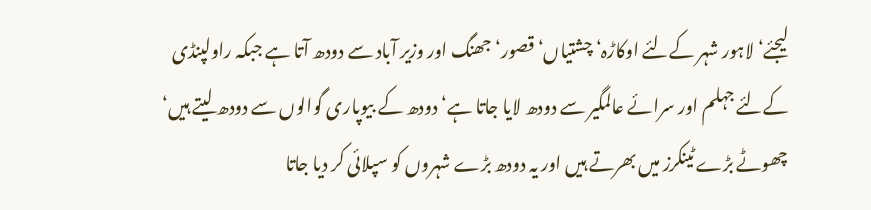لیجئے‘ لاہور شہر کےلئے اوکاڑہ‘ چشتیاں‘ قصور‘ جھنگ اور وزیر آباد سے دودھ آتا ہے جبکہ راولپنڈی کےلئے جہلم اور سرائے عالمگیر سے دودھ لایا جاتا ہے‘ دودھ کے بیوپاری گوالوں سے دودھ لیتے ہیں‘ چھوٹے بڑے ٹینکرز میں بھرتے ہیں اور یہ دودھ بڑے شہروں کو سپلائی کر دیا جاتا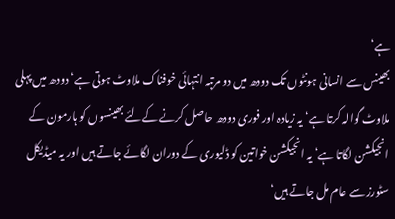ہے‘
بھینس سے انسانی ہونٹوں تک دودھ میں دو مرتبہ انتہائی خوفناک ملاوٹ ہوتی ہے‘ دودھ میں پہلی ملاوٹ گوالہ کرتا ہے‘ یہ زیادہ اور فوری دودھ حاصل کرنے کےلئے بھینسوں کو ہارمون کے انجیکشن لگاتا ہے‘ یہ انجیکشن خواتین کو ڈلیوری کے دوران لگائے جاتے ہیں اور یہ میڈیکل سٹورز سے عام مل جاتے ہیں‘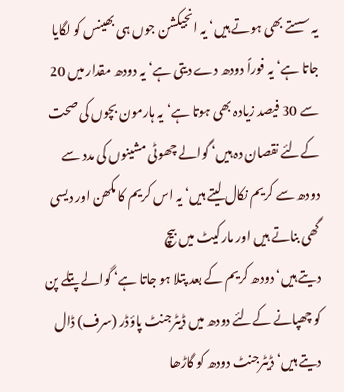یہ سستے بھی ہوتے ہیں‘ یہ انجیکشن جوں ہی بھینس کو لگایا جاتا ہے‘ یہ فوراً دودھ دے دیتی ہے‘ یہ دودھ مقدار میں 20 سے 30 فیصد زیادہ بھی ہوتا ہے‘یہ ہارمون بچوں کی صحت کےلئے نقصان دہ ہیں‘ گوالے چھوٹی مشینوں کی مدد سے دودھ سے کریم نکال لیتے ہیں‘ یہ اس کریم کا مکھن اور دیسی گھی بناتے ہیں اور مارکیٹ میں بیچ
دیتے ہیں‘ دودھ کریم کے بعد پتلا ہو جاتا ہے‘ گوالے پتلے پن کو چھپانے کےلئے دودھ میں ڈیٹرجنٹ پاؤڈر (سرف) ڈال دیتے ہیں‘ڈیٹرجنٹ دودھ کو گاڑھا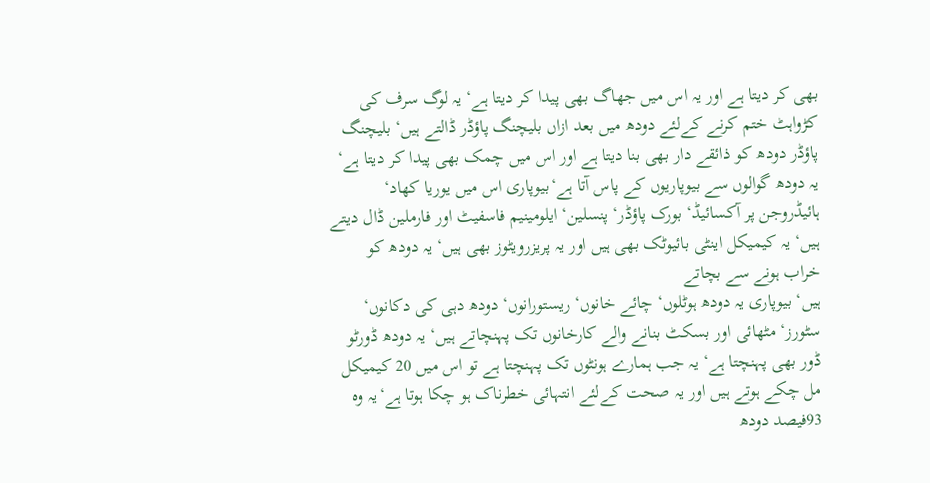بھی کر دیتا ہے اور یہ اس میں جھاگ بھی پیدا کر دیتا ہے‘ یہ لوگ سرف کی کڑواہٹ ختم کرنے کےلئے دودھ میں بعد ازاں بلیچنگ پاؤڈر ڈالتے ہیں‘ بلیچنگ پاؤڈر دودھ کو ذائقے دار بھی بنا دیتا ہے اور اس میں چمک بھی پیدا کر دیتا ہے‘ یہ دودھ گوالوں سے بیوپاریوں کے پاس آتا ہے‘بیوپاری اس میں یوریا کھاد‘ ہائیڈروجن پر آکسائیڈ‘ بورک پاؤڈر‘ پنسلین‘ ایلومینیم فاسفیٹ اور فارملین ڈال دیتے ہیں‘ یہ کیمیکل اینٹی بائیوٹک بھی ہیں اور یہ پریزرویٹوز بھی ہیں‘ یہ دودھ کو خراب ہونے سے بچاتے
ہیں‘ بیوپاری یہ دودھ ہوٹلوں‘ چائے خانوں‘ ریستورانوں‘ دودھ دہی کی دکانوں‘ سٹورز‘ مٹھائی اور بسکٹ بنانے والے کارخانوں تک پہنچاتے ہیں‘ یہ دودھ ڈورٹو ڈور بھی پہنچتا ہے‘ یہ جب ہمارے ہونٹوں تک پہنچتا ہے تو اس میں 20 کیمیکل مل چکے ہوتے ہیں اور یہ صحت کےلئے انتہائی خطرناک ہو چکا ہوتا ہے‘یہ وہ 93فیصد دودھ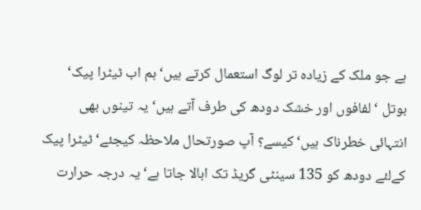ہے جو ملک کے زیادہ تر لوگ استعمال کرتے ہیں‘ ہم اب ٹیٹرا پیک‘ بوتل ‘ لفافوں اور خشک دودھ کی طرف آتے ہیں‘ یہ تینوں بھی انتہائی خطرناک ہیں‘ کیسے؟ آپ صورتحال ملاحظہ کیجئے‘ ٹیٹرا پیک کےلئے دودھ کو 135 سینٹی گریڈ تک ابالا جاتا ہے‘ یہ درجہ حرارت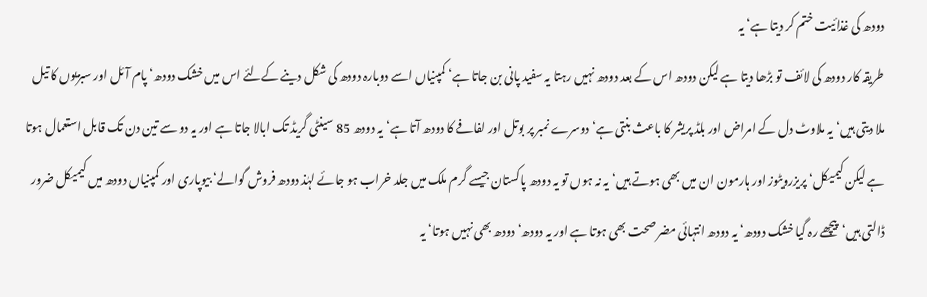دودھ کی غذائیت ختم کر دیتا ہے‘ یہ
طریقہ کار دودھ کی لائف تو بڑھا دیتا ہے لیکن دودھ اس کے بعد دودھ نہیں رہتا یہ سفید پانی بن جاتا ہے‘ کمپنیاں اسے دوبارہ دودھ کی شکل دینے کےلئے اس میں خشک دودھ‘ پام آئل اور سبزیوں کا تیل ملا دیتی ہیں‘ یہ ملاوٹ دل کے امراض اور بلڈ پریشر کا باعث بنتی ہے‘ دوسرے نمبر پر بوتل اور لفافے کا دودھ آتا ہے‘یہ دودھ 85 سینٹی گریڈ تک ابالا جاتا ہے اور یہ دو سے تین دن تک قابل استعمال ہوتا ہے لیکن کیمیکل‘ پریزرویٹوز اور ہارمون ان میں بھی ہوتے ہیں‘ یہ نہ ہوں تو یہ دودھ پاکستان جیسے گرم ملک میں جلد خراب ہو جائے لہٰذ دودھ فروش گوالے‘ بیوپاری اور کمپنیاں دودھ میں کیمیکل ضرور ڈالتی ہیں‘پیچھے رہ گیا خشک دودھ‘ یہ دودھ انتہائی مضر صحت بھی ہوتا ہے اور یہ دودھ‘ دودھ بھی نہیں ہوتا‘ یہ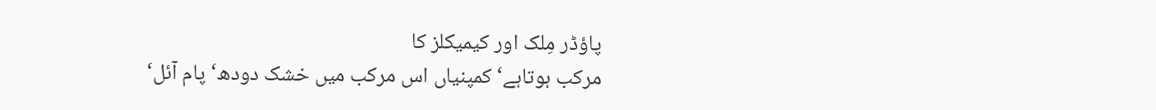پاؤڈر مِلک اور کیمیکلز کا
مرکب ہوتاہے‘ کمپنیاں اس مرکب میں خشک دودھ‘ پام آئل‘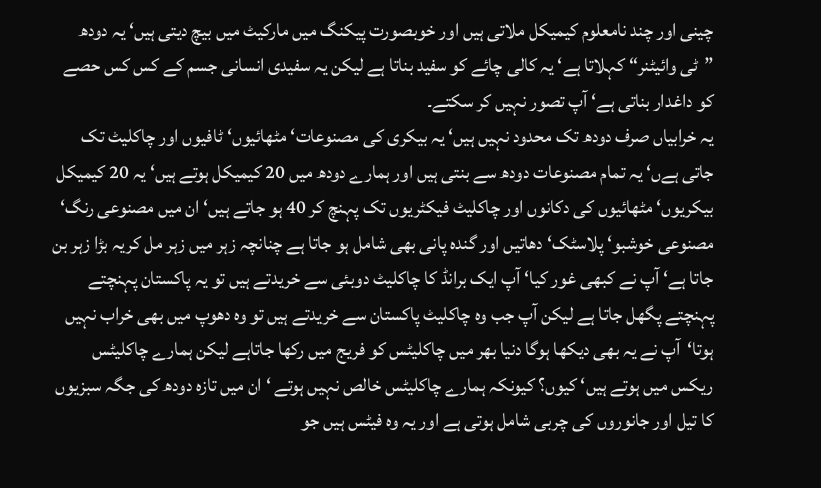چینی اور چند نامعلوم کیمیکل ملاتی ہیں اور خوبصورت پیکنگ میں مارکیٹ میں بیچ دیتی ہیں‘ یہ دودھ ”ٹی وائیٹنر“ کہلاتا ہے‘ یہ کالی چائے کو سفید بناتا ہے لیکن یہ سفیدی انسانی جسم کے کس کس حصے کو داغدار بناتی ہے‘ آپ تصور نہیں کر سکتے۔
یہ خرابیاں صرف دودھ تک محدود نہیں ہیں‘ یہ بیکری کی مصنوعات‘ مٹھائیوں‘ ٹافیوں اور چاکلیٹ تک جاتی ہےں‘ یہ تمام مصنوعات دودھ سے بنتی ہیں اور ہمارے دودھ میں 20 کیمیکل ہوتے ہیں‘ یہ 20 کیمیکل بیکریوں‘ مٹھائیوں کی دکانوں اور چاکلیٹ فیکٹریوں تک پہنچ کر 40 ہو جاتے ہیں‘ ان میں مصنوعی رنگ‘
مصنوعی خوشبو‘ پلاسٹک‘ دھاتیں اور گندہ پانی بھی شامل ہو جاتا ہے چنانچہ زہر میں زہر مل کریہ بڑا زہر بن جاتا ہے‘ آپ نے کبھی غور کیا‘ آپ ایک برانڈ کا چاکلیٹ دوبئی سے خریدتے ہیں تو یہ پاکستان پہنچتے پہنچتے پگھل جاتا ہے لیکن آپ جب وہ چاکلیٹ پاکستان سے خریدتے ہیں تو وہ دھوپ میں بھی خراب نہیں ہوتا‘آپ نے یہ بھی دیکھا ہوگا دنیا بھر میں چاکلیٹس کو فریج میں رکھا جاتاہے لیکن ہمارے چاکلیٹس ریکس میں ہوتے ہیں‘ کیوں؟ کیونکہ ہمارے چاکلیٹس خالص نہیں ہوتے ‘ ان میں تازہ دودھ کی جگہ سبزیوں کا تیل اور جانوروں کی چربی شامل ہوتی ہے اور یہ وہ فیٹس ہیں جو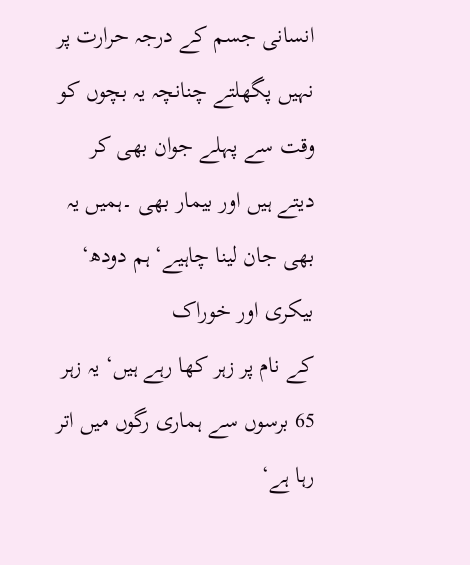انسانی جسم کے درجہ حرارت پر نہیں پگھلتے چنانچہ یہ بچوں کو وقت سے پہلے جوان بھی کر دیتے ہیں اور بیمار بھی ۔ہمیں یہ بھی جان لینا چاہیے‘ ہم دودھ‘ بیکری اور خوراک
کے نام پر زہر کھا رہے ہیں‘ یہ زہر 65 برسوں سے ہماری رگوں میں اتر رہا ہے‘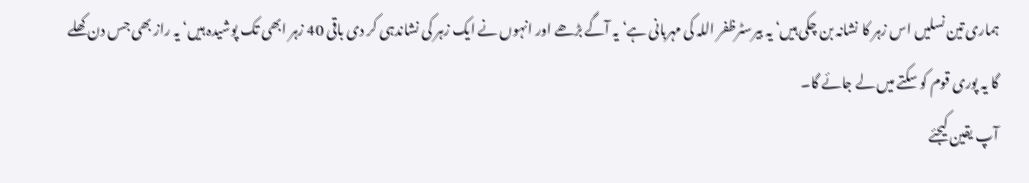ہماری تین نسلیں اس زہر کا نشانہ بن چکی ہیں‘ یہ بیرسٹرظفر اللہ کی مہربانی ہے‘ یہ آگے بڑھے اور انہوں نے ایک زہر کی نشاندہی کر دی باقی 40 زہر ابھی تک پوشیدہ ہیں‘ یہ راز بھی جس دن کھلے گا یہ پوری قوم کو سکتے میں لے جائے گا۔
آپ یقین کیجئے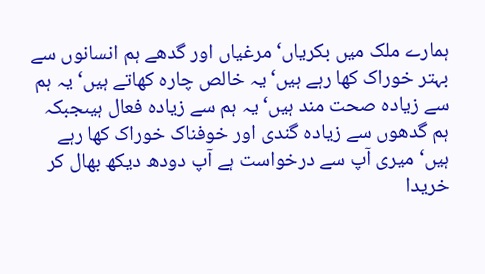ہمارے ملک میں بکریاں‘ مرغیاں اور گدھے ہم انسانوں سے بہتر خوراک کھا رہے ہیں‘یہ خالص چارہ کھاتے ہیں‘ یہ ہم سے زیادہ صحت مند ہیں‘ یہ ہم سے زیادہ فعال ہیںجبکہ ہم گدھوں سے زیادہ گندی اور خوفناک خوراک کھا رہے ہیں‘ میری آپ سے درخواست ہے آپ دودھ دیکھ بھال کر خریدا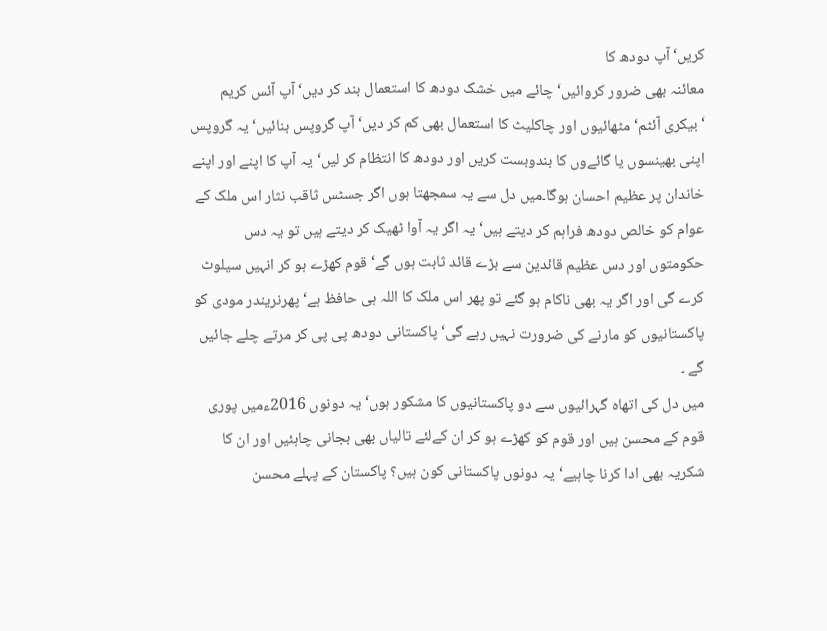کریں‘آپ دودھ کا
معائنہ بھی ضرور کروائیں‘ چائے میں خشک دودھ کا استعمال بند کر دیں‘ آپ آئس کریم ‘بیکری آئٹم‘ مٹھائیوں اور چاکلیٹ کا استعمال بھی کم کر دیں‘ آپ گروپس بنائیں‘ یہ گروپس اپنی بھینسوں یا گائےوں کا بندوبست کریں اور دودھ کا انتظام کر لیں‘یہ آپ کا اپنے اور اپنے خاندان پر عظیم احسان ہوگا۔میں دل سے یہ سمجھتا ہوں اگر جسٹس ثاقب نثار اس ملک کے عوام کو خالص دودھ فراہم کر دیتے ہیں‘ یہ اگر یہ آوا ٹھیک کر دیتے ہیں تو یہ دس حکومتوں اور دس عظیم قائدین سے بڑے قائد ثابت ہوں گے‘ قوم کھڑے ہو کر انہیں سیلوٹ کرے گی اور اگر یہ بھی ناکام ہو گئے تو پھر اس ملک کا اللہ ہی حافظ ہے‘ پھرنریندر مودی کو پاکستانیوں کو مارنے کی ضرورت نہیں رہے گی‘ پاکستانی دودھ پی پی کر مرتے چلے جائیں گے ۔
میں دل کی اتھاہ گہرائیوں سے دو پاکستانیوں کا مشکور ہوں‘ یہ دونوں 2016ءمیں پوری قوم کے محسن ہیں اور قوم کو کھڑے ہو کر ان کےلئے تالیاں بھی بجانی چاہئیں اور ان کا شکریہ بھی ادا کرنا چاہیے‘یہ دونوں پاکستانی کون ہیں؟ پاکستان کے پہلے محسن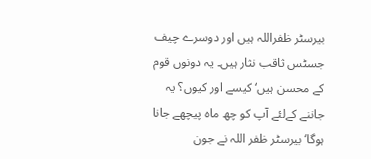بیرسٹر ظفراللہ ہیں اور دوسرے چیف جسٹس ثاقب نثار ہیں۔ یہ دونوں قوم کے محسن ہیں‘ کیسے اور کیوں؟ یہ جاننے کےلئے آپ کو چھ ماہ پیچھے جانا ہوگا‘ بیرسٹر ظفر اللہ نے جون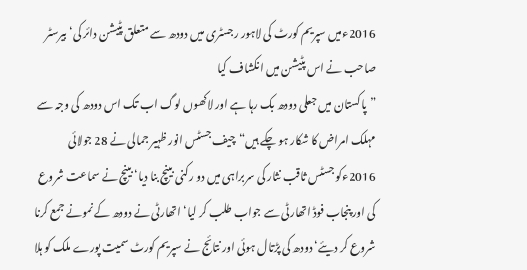2016ءمیں سپریم کورٹ کی لاہور رجسٹری میں دودھ سے متعلق پٹیشن دائر کی‘ بیرسٹر صاحب نے اس پٹیشن میں انکشاف کیا
”پاکستان میں جعلی دودھ بک رہا ہے اور لاکھوں لوگ اب تک اس دودھ کی وجہ سے مہلک امراض کا شکار ہو چکے ہیں“چیف جسٹس انور ظہیر جمالی نے 28 جولائی 2016ءکو جسٹس ثاقب نثار کی سربراہی میں دو رکنی بینچ بنا دیا‘ بینچ نے سماعت شروع کی اور پنجاب فوڈ اتھارٹی سے جواب طلب کر لیا‘ اتھارٹی نے دودھ کے نمونے جمع کرنا شروع کر دیئے‘ دودھ کی پڑتال ہوئی اور نتائج نے سپریم کورٹ سمیت پورے ملک کو ہلا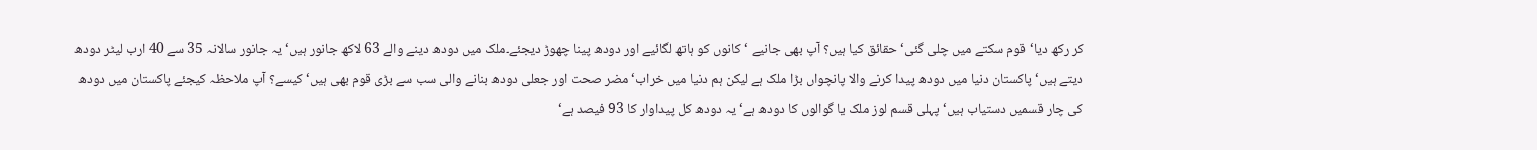کر رکھ دیا‘قوم سکتے میں چلی گئی‘ حقائق کیا ہیں؟ آپ بھی جانیے ‘کانوں کو ہاتھ لگائیے اور دودھ پینا چھوڑ دیجئے۔ملک میں دودھ دینے والے 63 لاکھ جانور ہیں‘ یہ جانور سالانہ 35 سے 40 ارب لیٹر دودھ دیتے ہیں‘ پاکستان دنیا میں دودھ پیدا کرنے والا پانچواں بڑا ملک ہے لیکن ہم دنیا میں خراب‘ مضر صحت اور جعلی دودھ بنانے والی سب سے بڑی قوم بھی ہیں‘ کیسے؟ آپ ملاحظہ کیجئے پاکستان میں دودھ کی چار قسمیں دستیاب ہیں‘ پہلی قسم لوز ملک یا گوالوں کا دودھ ہے‘ یہ دودھ کل پیداوار کا 93 فیصد ہے‘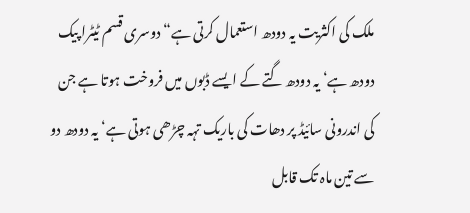ملک کی اکثریت یہ دودھ استعمال کرتی ہے“ دوسری قسم ٹیٹرا پیک دودھ ہے‘ یہ دودھ گتے کے ایسے ڈبوں میں فروخت ہوتا ہے جن کی اندرونی سائیڈ پر دھات کی باریک تہہ چڑھی ہوتی ہے‘ یہ دودھ دو سے تین ماہ تک قابل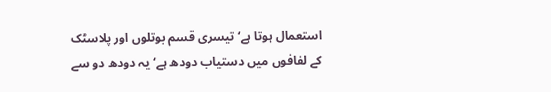استعمال ہوتا ہے‘ تیسری قسم بوتلوں اور پلاسٹک کے لفافوں میں دستیاب دودھ ہے‘ یہ دودھ دو سے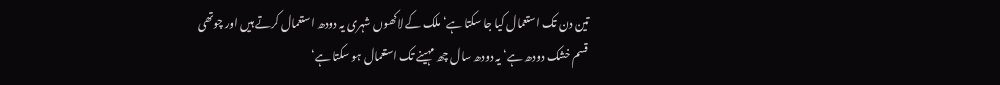تین دن تک استعمال کیا جا سکتا ہے‘ ملک کے لاکھوں شہری یہ دودھ استعمال کرتے ہیں اور چوتھی قسم خشک دودھ ہے‘ یہ دودھ سال چھ مہینے تک استعمال ہو سکتا ہے‘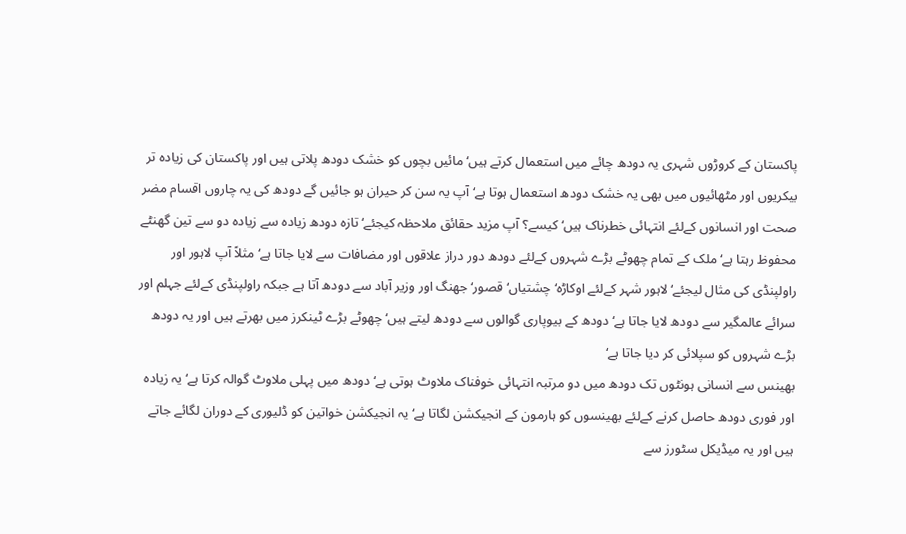پاکستان کے کروڑوں شہری یہ دودھ چائے میں استعمال کرتے ہیں‘ مائیں بچوں کو خشک دودھ پلاتی ہیں اور پاکستان کی زیادہ تر بیکریوں اور مٹھائیوں میں بھی یہ خشک دودھ استعمال ہوتا ہے‘ آپ یہ سن کر حیران ہو جائیں گے دودھ کی یہ چاروں اقسام مضر صحت اور انسانوں کےلئے انتہائی خطرناک ہیں‘ کیسے؟ آپ مزید حقائق ملاحظہ کیجئے‘ تازہ دودھ زیادہ سے زیادہ دو سے تین گھنٹے محفوظ رہتا ہے‘ ملک کے تمام چھوٹے بڑے شہروں کےلئے دودھ دور دراز علاقوں اور مضافات سے لایا جاتا ہے‘ مثلاً آپ لاہور اور راولپنڈی کی مثال لیجئے‘ لاہور شہر کےلئے اوکاڑہ‘ چشتیاں‘ قصور‘ جھنگ اور وزیر آباد سے دودھ آتا ہے جبکہ راولپنڈی کےلئے جہلم اور سرائے عالمگیر سے دودھ لایا جاتا ہے‘ دودھ کے بیوپاری گوالوں سے دودھ لیتے ہیں‘ چھوٹے بڑے ٹینکرز میں بھرتے ہیں اور یہ دودھ بڑے شہروں کو سپلائی کر دیا جاتا ہے‘
بھینس سے انسانی ہونٹوں تک دودھ میں دو مرتبہ انتہائی خوفناک ملاوٹ ہوتی ہے‘ دودھ میں پہلی ملاوٹ گوالہ کرتا ہے‘ یہ زیادہ اور فوری دودھ حاصل کرنے کےلئے بھینسوں کو ہارمون کے انجیکشن لگاتا ہے‘ یہ انجیکشن خواتین کو ڈلیوری کے دوران لگائے جاتے ہیں اور یہ میڈیکل سٹورز سے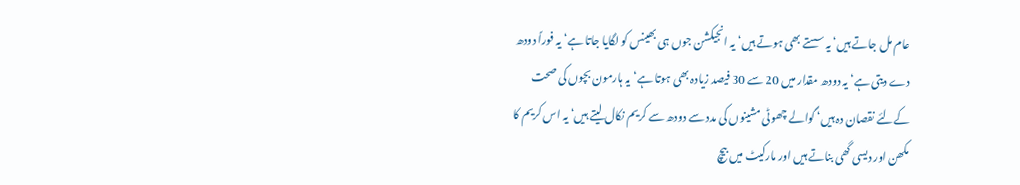عام مل جاتے ہیں‘ یہ سستے بھی ہوتے ہیں‘ یہ انجیکشن جوں ہی بھینس کو لگایا جاتا ہے‘ یہ فوراً دودھ دے دیتی ہے‘ یہ دودھ مقدار میں 20 سے 30 فیصد زیادہ بھی ہوتا ہے‘یہ ہارمون بچوں کی صحت کےلئے نقصان دہ ہیں‘ گوالے چھوٹی مشینوں کی مدد سے دودھ سے کریم نکال لیتے ہیں‘ یہ اس کریم کا مکھن اور دیسی گھی بناتے ہیں اور مارکیٹ میں بیچ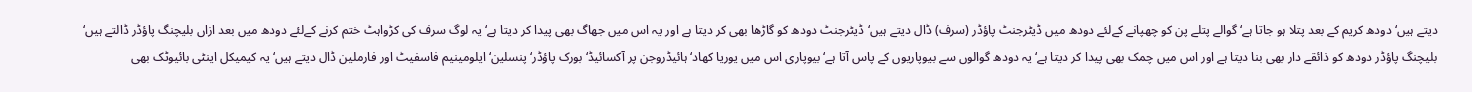دیتے ہیں‘ دودھ کریم کے بعد پتلا ہو جاتا ہے‘ گوالے پتلے پن کو چھپانے کےلئے دودھ میں ڈیٹرجنٹ پاؤڈر (سرف) ڈال دیتے ہیں‘ڈیٹرجنٹ دودھ کو گاڑھا بھی کر دیتا ہے اور یہ اس میں جھاگ بھی پیدا کر دیتا ہے‘ یہ لوگ سرف کی کڑواہٹ ختم کرنے کےلئے دودھ میں بعد ازاں بلیچنگ پاؤڈر ڈالتے ہیں‘ بلیچنگ پاؤڈر دودھ کو ذائقے دار بھی بنا دیتا ہے اور اس میں چمک بھی پیدا کر دیتا ہے‘ یہ دودھ گوالوں سے بیوپاریوں کے پاس آتا ہے‘بیوپاری اس میں یوریا کھاد‘ ہائیڈروجن پر آکسائیڈ‘ بورک پاؤڈر‘ پنسلین‘ ایلومینیم فاسفیٹ اور فارملین ڈال دیتے ہیں‘ یہ کیمیکل اینٹی بائیوٹک بھی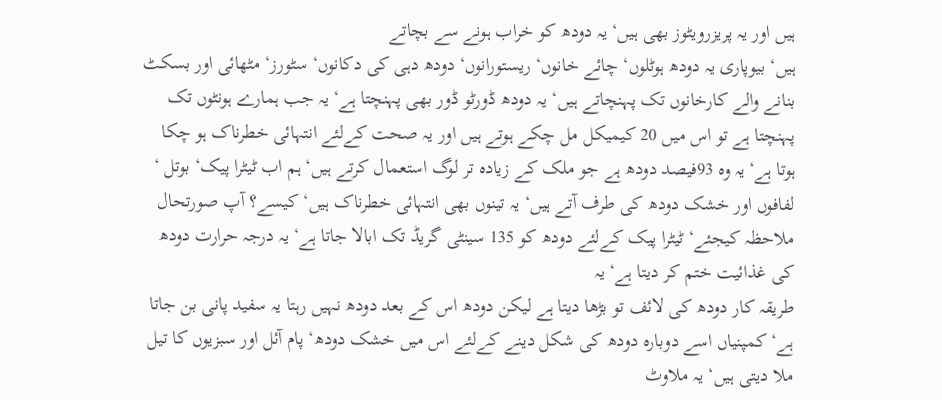ہیں اور یہ پریزرویٹوز بھی ہیں‘ یہ دودھ کو خراب ہونے سے بچاتے
ہیں‘ بیوپاری یہ دودھ ہوٹلوں‘ چائے خانوں‘ ریستورانوں‘ دودھ دہی کی دکانوں‘ سٹورز‘ مٹھائی اور بسکٹ بنانے والے کارخانوں تک پہنچاتے ہیں‘ یہ دودھ ڈورٹو ڈور بھی پہنچتا ہے‘ یہ جب ہمارے ہونٹوں تک پہنچتا ہے تو اس میں 20 کیمیکل مل چکے ہوتے ہیں اور یہ صحت کےلئے انتہائی خطرناک ہو چکا ہوتا ہے‘یہ وہ 93فیصد دودھ ہے جو ملک کے زیادہ تر لوگ استعمال کرتے ہیں‘ ہم اب ٹیٹرا پیک‘ بوتل ‘ لفافوں اور خشک دودھ کی طرف آتے ہیں‘ یہ تینوں بھی انتہائی خطرناک ہیں‘ کیسے؟ آپ صورتحال ملاحظہ کیجئے‘ ٹیٹرا پیک کےلئے دودھ کو 135 سینٹی گریڈ تک ابالا جاتا ہے‘ یہ درجہ حرارت دودھ کی غذائیت ختم کر دیتا ہے‘ یہ
طریقہ کار دودھ کی لائف تو بڑھا دیتا ہے لیکن دودھ اس کے بعد دودھ نہیں رہتا یہ سفید پانی بن جاتا ہے‘ کمپنیاں اسے دوبارہ دودھ کی شکل دینے کےلئے اس میں خشک دودھ‘ پام آئل اور سبزیوں کا تیل ملا دیتی ہیں‘ یہ ملاوٹ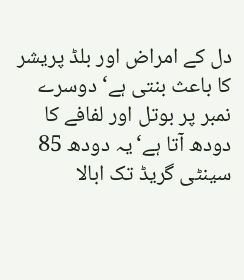دل کے امراض اور بلڈ پریشر کا باعث بنتی ہے‘ دوسرے نمبر پر بوتل اور لفافے کا دودھ آتا ہے‘یہ دودھ 85 سینٹی گریڈ تک ابالا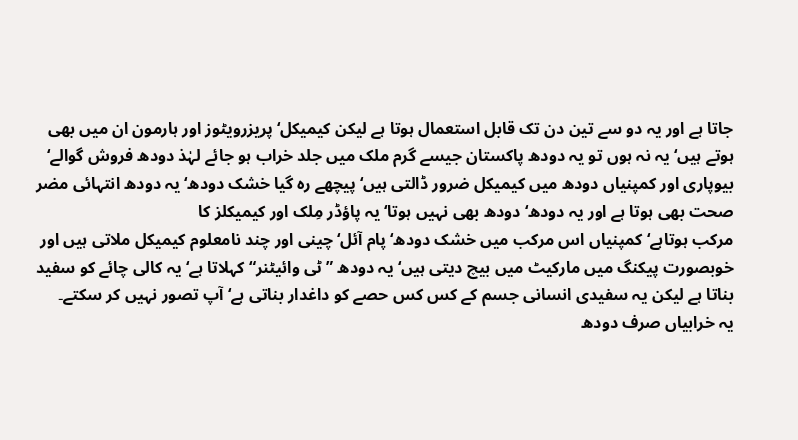جاتا ہے اور یہ دو سے تین دن تک قابل استعمال ہوتا ہے لیکن کیمیکل‘ پریزرویٹوز اور ہارمون ان میں بھی ہوتے ہیں‘ یہ نہ ہوں تو یہ دودھ پاکستان جیسے گرم ملک میں جلد خراب ہو جائے لہٰذ دودھ فروش گوالے‘ بیوپاری اور کمپنیاں دودھ میں کیمیکل ضرور ڈالتی ہیں‘پیچھے رہ گیا خشک دودھ‘ یہ دودھ انتہائی مضر صحت بھی ہوتا ہے اور یہ دودھ‘ دودھ بھی نہیں ہوتا‘ یہ پاؤڈر مِلک اور کیمیکلز کا
مرکب ہوتاہے‘ کمپنیاں اس مرکب میں خشک دودھ‘ پام آئل‘ چینی اور چند نامعلوم کیمیکل ملاتی ہیں اور خوبصورت پیکنگ میں مارکیٹ میں بیچ دیتی ہیں‘ یہ دودھ ”ٹی وائیٹنر“ کہلاتا ہے‘ یہ کالی چائے کو سفید بناتا ہے لیکن یہ سفیدی انسانی جسم کے کس کس حصے کو داغدار بناتی ہے‘ آپ تصور نہیں کر سکتے۔
یہ خرابیاں صرف دودھ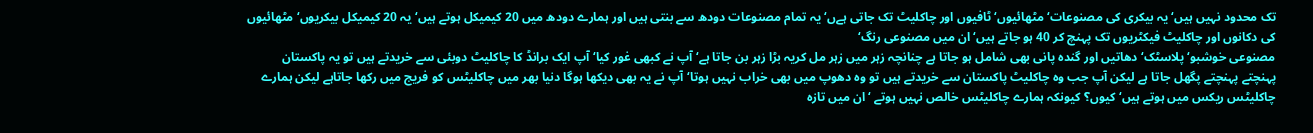تک محدود نہیں ہیں‘ یہ بیکری کی مصنوعات‘ مٹھائیوں‘ ٹافیوں اور چاکلیٹ تک جاتی ہےں‘ یہ تمام مصنوعات دودھ سے بنتی ہیں اور ہمارے دودھ میں 20 کیمیکل ہوتے ہیں‘ یہ 20 کیمیکل بیکریوں‘ مٹھائیوں کی دکانوں اور چاکلیٹ فیکٹریوں تک پہنچ کر 40 ہو جاتے ہیں‘ ان میں مصنوعی رنگ‘
مصنوعی خوشبو‘ پلاسٹک‘ دھاتیں اور گندہ پانی بھی شامل ہو جاتا ہے چنانچہ زہر میں زہر مل کریہ بڑا زہر بن جاتا ہے‘ آپ نے کبھی غور کیا‘ آپ ایک برانڈ کا چاکلیٹ دوبئی سے خریدتے ہیں تو یہ پاکستان پہنچتے پہنچتے پگھل جاتا ہے لیکن آپ جب وہ چاکلیٹ پاکستان سے خریدتے ہیں تو وہ دھوپ میں بھی خراب نہیں ہوتا‘آپ نے یہ بھی دیکھا ہوگا دنیا بھر میں چاکلیٹس کو فریج میں رکھا جاتاہے لیکن ہمارے چاکلیٹس ریکس میں ہوتے ہیں‘ کیوں؟ کیونکہ ہمارے چاکلیٹس خالص نہیں ہوتے ‘ ان میں تازہ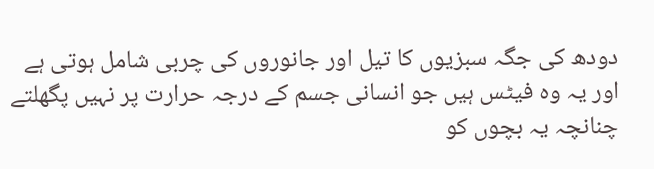دودھ کی جگہ سبزیوں کا تیل اور جانوروں کی چربی شامل ہوتی ہے اور یہ وہ فیٹس ہیں جو انسانی جسم کے درجہ حرارت پر نہیں پگھلتے چنانچہ یہ بچوں کو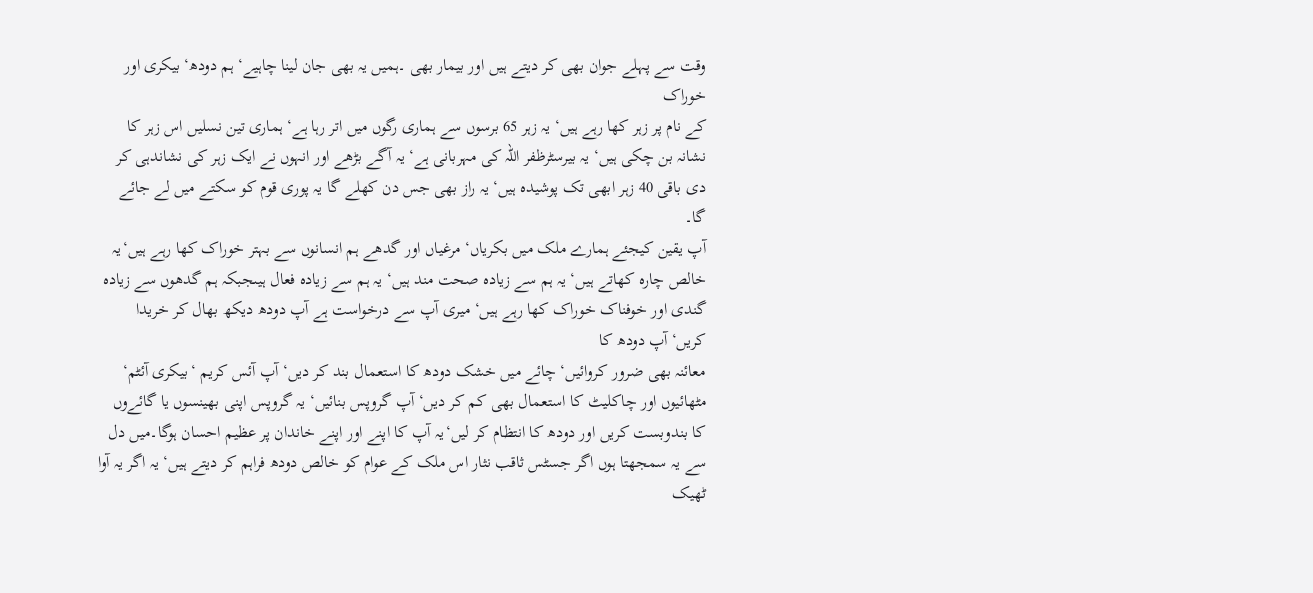وقت سے پہلے جوان بھی کر دیتے ہیں اور بیمار بھی ۔ہمیں یہ بھی جان لینا چاہیے‘ ہم دودھ‘ بیکری اور خوراک
کے نام پر زہر کھا رہے ہیں‘ یہ زہر 65 برسوں سے ہماری رگوں میں اتر رہا ہے‘ ہماری تین نسلیں اس زہر کا نشانہ بن چکی ہیں‘ یہ بیرسٹرظفر اللہ کی مہربانی ہے‘ یہ آگے بڑھے اور انہوں نے ایک زہر کی نشاندہی کر دی باقی 40 زہر ابھی تک پوشیدہ ہیں‘ یہ راز بھی جس دن کھلے گا یہ پوری قوم کو سکتے میں لے جائے گا۔
آپ یقین کیجئے ہمارے ملک میں بکریاں‘ مرغیاں اور گدھے ہم انسانوں سے بہتر خوراک کھا رہے ہیں‘یہ خالص چارہ کھاتے ہیں‘ یہ ہم سے زیادہ صحت مند ہیں‘ یہ ہم سے زیادہ فعال ہیںجبکہ ہم گدھوں سے زیادہ گندی اور خوفناک خوراک کھا رہے ہیں‘ میری آپ سے درخواست ہے آپ دودھ دیکھ بھال کر خریدا کریں‘آپ دودھ کا
معائنہ بھی ضرور کروائیں‘ چائے میں خشک دودھ کا استعمال بند کر دیں‘ آپ آئس کریم ‘بیکری آئٹم‘ مٹھائیوں اور چاکلیٹ کا استعمال بھی کم کر دیں‘ آپ گروپس بنائیں‘ یہ گروپس اپنی بھینسوں یا گائےوں کا بندوبست کریں اور دودھ کا انتظام کر لیں‘یہ آپ کا اپنے اور اپنے خاندان پر عظیم احسان ہوگا۔میں دل سے یہ سمجھتا ہوں اگر جسٹس ثاقب نثار اس ملک کے عوام کو خالص دودھ فراہم کر دیتے ہیں‘ یہ اگر یہ آوا ٹھیک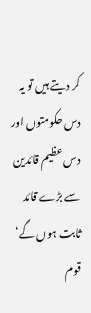کر دیتے ہیں تو یہ دس حکومتوں اور دس عظیم قائدین سے بڑے قائد ثابت ہوں گے‘ قوم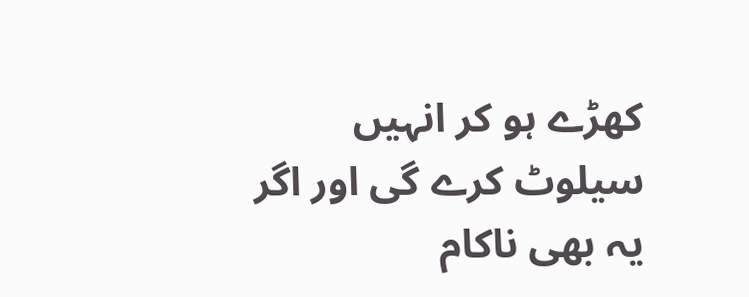کھڑے ہو کر انہیں سیلوٹ کرے گی اور اگر یہ بھی ناکام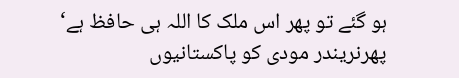ہو گئے تو پھر اس ملک کا اللہ ہی حافظ ہے‘ پھرنریندر مودی کو پاکستانیوں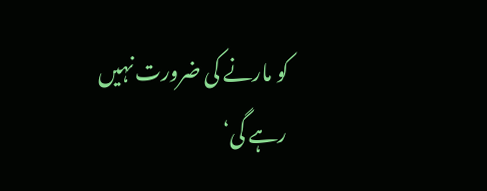کو مارنے کی ضرورت نہیں رہے گی‘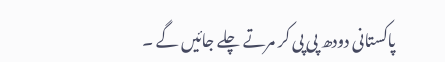پاکستانی دودھ پی پی کر مرتے چلے جائیں گے ۔